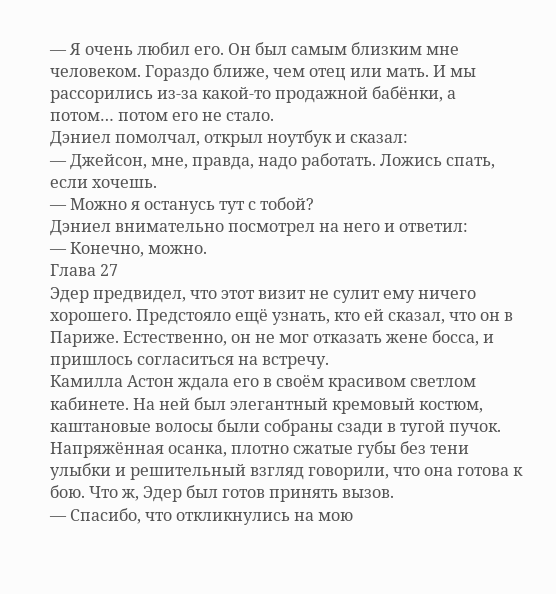— Я очень любил его. Он был самым близким мне человеком. Гораздо ближе, чем отец или мать. И мы рассорились из-за какой-то продажной бабёнки, а потом… потом его не стало.
Дэниел помолчал, открыл ноутбук и сказал:
— Джейсон, мне, правда, надо работать. Ложись спать, если хочешь.
— Можно я останусь тут с тобой?
Дэниел внимательно посмотрел на него и ответил:
— Конечно, можно.
Глава 27
Эдер предвидел, что этот визит не сулит ему ничего хорошего. Предстояло ещё узнать, кто ей сказал, что он в Париже. Естественно, он не мог отказать жене босса, и пришлось согласиться на встречу.
Камилла Астон ждала его в своём красивом светлом кабинете. На ней был элегантный кремовый костюм, каштановые волосы были собраны сзади в тугой пучок. Напряжённая осанка, плотно сжатые губы без тени улыбки и решительный взгляд говорили, что она готова к бою. Что ж, Эдер был готов принять вызов.
— Спасибо, что откликнулись на мою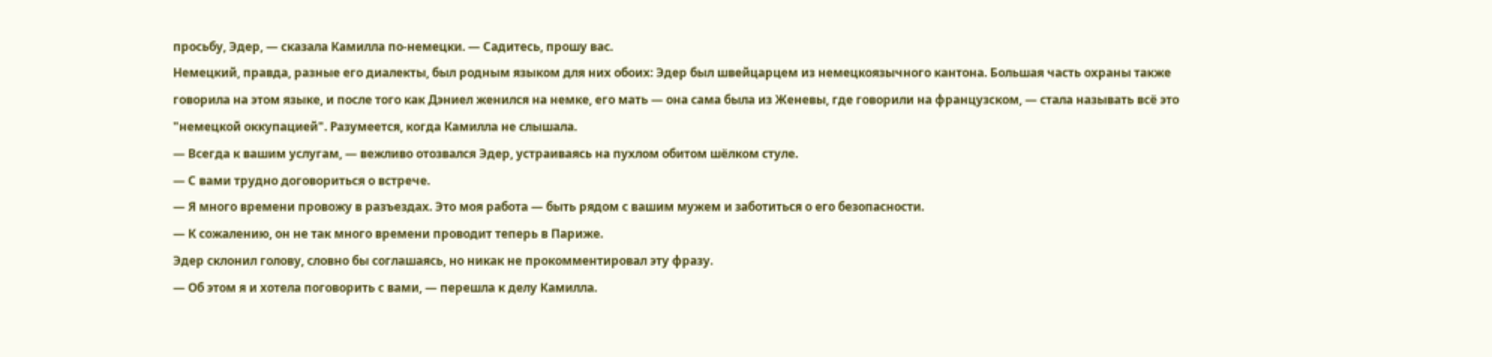просьбу, Эдер, — сказала Камилла по-немецки. — Садитесь, прошу вас.
Немецкий, правда, разные его диалекты, был родным языком для них обоих: Эдер был швейцарцем из немецкоязычного кантона. Большая часть охраны также говорила на этом языке, и после того как Дэниел женился на немке, его мать — она сама была из Женевы, где говорили на французском, — стала называть всё это "немецкой оккупацией". Разумеется, когда Камилла не слышала.
— Всегда к вашим услугам, — вежливо отозвался Эдер, устраиваясь на пухлом обитом шёлком стуле.
— С вами трудно договориться о встрече.
— Я много времени провожу в разъездах. Это моя работа — быть рядом с вашим мужем и заботиться о его безопасности.
— К сожалению, он не так много времени проводит теперь в Париже.
Эдер склонил голову, словно бы соглашаясь, но никак не прокомментировал эту фразу.
— Об этом я и хотела поговорить с вами, — перешла к делу Камилла.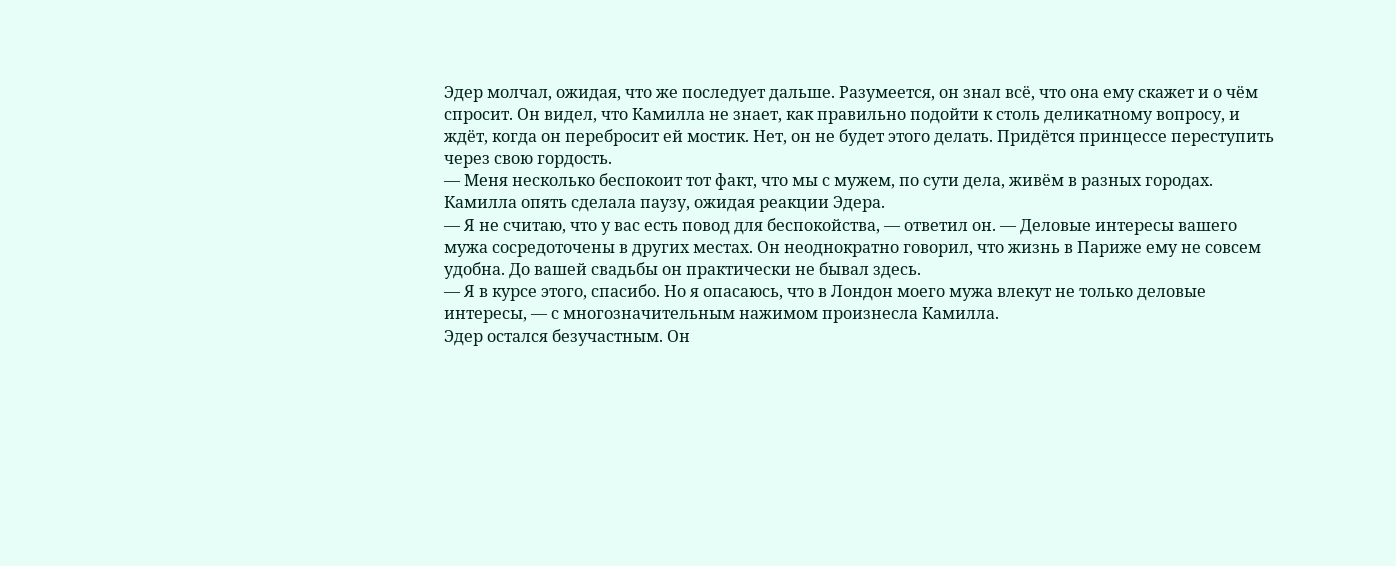Эдер молчал, ожидая, что же последует дальше. Разумеется, он знал всё, что она ему скажет и о чём спросит. Он видел, что Камилла не знает, как правильно подойти к столь деликатному вопросу, и ждёт, когда он перебросит ей мостик. Нет, он не будет этого делать. Придётся принцессе переступить через свою гордость.
— Меня несколько беспокоит тот факт, что мы с мужем, по сути дела, живём в разных городах.
Камилла опять сделала паузу, ожидая реакции Эдера.
— Я не считаю, что у вас есть повод для беспокойства, — ответил он. — Деловые интересы вашего мужа сосредоточены в других местах. Он неоднократно говорил, что жизнь в Париже ему не совсем удобна. До вашей свадьбы он практически не бывал здесь.
— Я в курсе этого, спасибо. Но я опасаюсь, что в Лондон моего мужа влекут не только деловые интересы, — с многозначительным нажимом произнесла Камилла.
Эдер остался безучастным. Он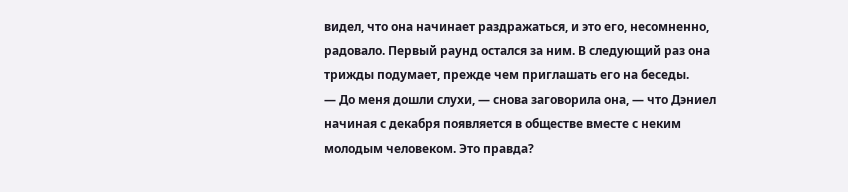видел, что она начинает раздражаться, и это его, несомненно, радовало. Первый раунд остался за ним. В следующий раз она трижды подумает, прежде чем приглашать его на беседы.
— До меня дошли слухи, — снова заговорила она, — что Дэниел начиная с декабря появляется в обществе вместе с неким молодым человеком. Это правда?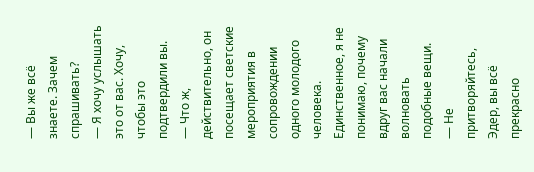— Вы же всё знаете. Зачем спрашивать?
— Я хочу услышать это от вас. Хочу, чтобы это подтвердили вы.
— Что ж, действительно, он посещает светские мероприятия в сопровождении одного молодого человека. Единственное, я не понимаю, почему вдруг вас начали волновать подобные вещи.
— Не притворяйтесь, Эдер, вы всё прекрасно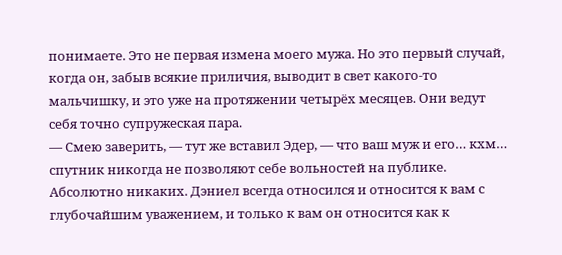понимаете. Это не первая измена моего мужа. Но это первый случай, когда он, забыв всякие приличия, выводит в свет какого-то мальчишку, и это уже на протяжении четырёх месяцев. Они ведут себя точно супружеская пара.
— Смею заверить, — тут же вставил Эдер, — что ваш муж и его… кхм… спутник никогда не позволяют себе вольностей на публике. Абсолютно никаких. Дэниел всегда относился и относится к вам с глубочайшим уважением, и только к вам он относится как к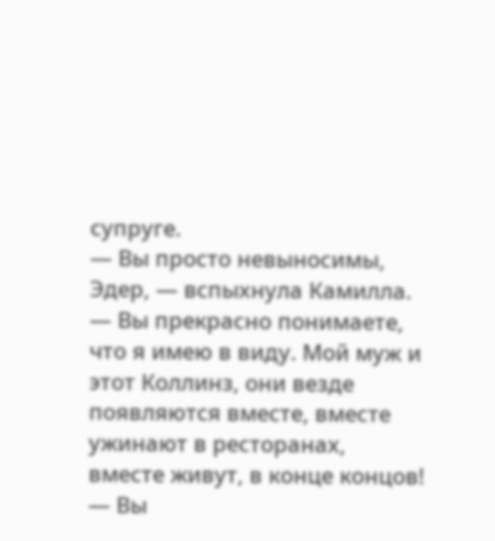супруге.
— Вы просто невыносимы, Эдер, — вспыхнула Камилла. — Вы прекрасно понимаете, что я имею в виду. Мой муж и этот Коллинз, они везде появляются вместе, вместе ужинают в ресторанах, вместе живут, в конце концов!
— Вы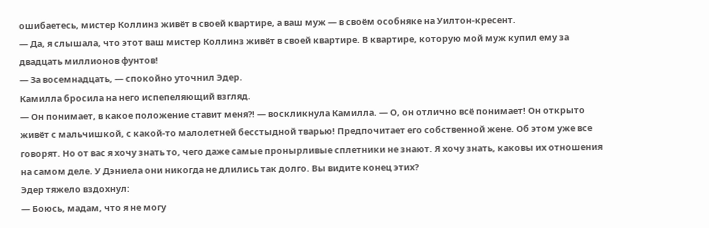ошибаетесь, мистер Коллинз живёт в своей квартире, а ваш муж — в своём особняке на Уилтон-кресент.
— Да, я слышала, что этот ваш мистер Коллинз живёт в своей квартире. В квартире, которую мой муж купил ему за двадцать миллионов фунтов!
— За восемнадцать, — спокойно уточнил Эдер.
Камилла бросила на него испепеляющий взгляд.
— Он понимает, в какое положение ставит меня?! — воскликнула Камилла. — О, он отлично всё понимает! Он открыто живёт с мальчишкой, с какой-то малолетней бесстыдной тварью! Предпочитает его собственной жене. Об этом уже все говорят. Но от вас я хочу знать то, чего даже самые пронырливые сплетники не знают. Я хочу знать, каковы их отношения на самом деле. У Дэниела они никогда не длились так долго. Вы видите конец этих?
Эдер тяжело вздохнул:
— Боюсь, мадам, что я не могу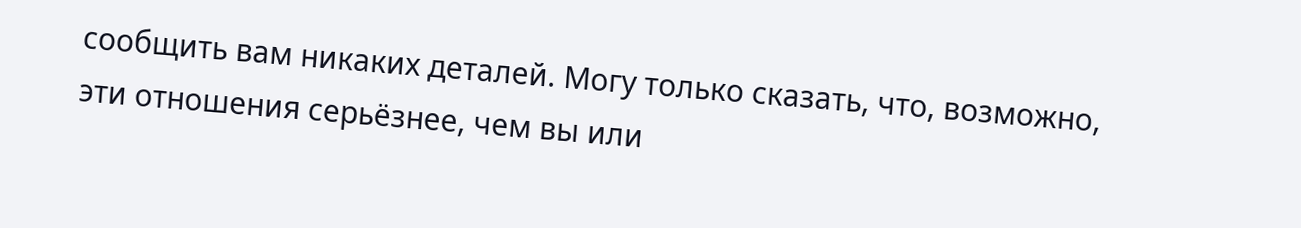сообщить вам никаких деталей. Могу только сказать, что, возможно, эти отношения серьёзнее, чем вы или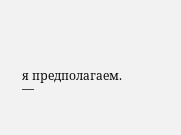я предполагаем.
—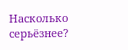Насколько серьёзнее?